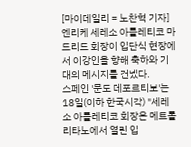[마이데일리 = 노찬혁 기자] 엔리케 세레소 아틀레티코 마드리드 회장이 입단식 현장에서 이강인을 향해 축하와 기대의 메시지를 건넸다.
스페인 '문도 데포르티보'는 18일(이하 한국시각) "세레소 아틀레티코 회장은 메트롤리타노에서 열린 입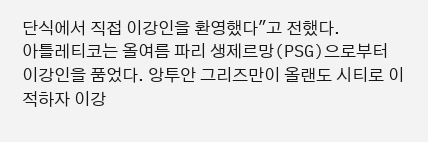단식에서 직접 이강인을 환영했다"고 전했다.
아틀레티코는 올여름 파리 생제르망(PSG)으로부터 이강인을 품었다. 앙투안 그리즈만이 올랜도 시티로 이적하자 이강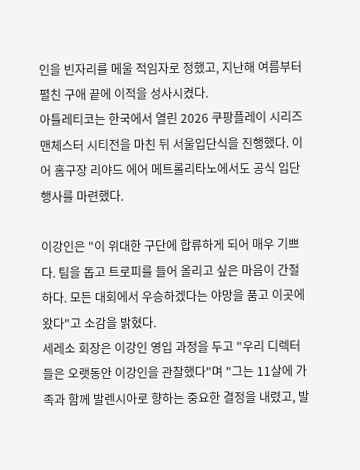인을 빈자리를 메울 적임자로 정했고, 지난해 여름부터 펼친 구애 끝에 이적을 성사시켰다.
아틀레티코는 한국에서 열린 2026 쿠팡플레이 시리즈 맨체스터 시티전을 마친 뒤 서울입단식을 진행했다. 이어 홈구장 리야드 에어 메트롤리타노에서도 공식 입단 행사를 마련했다.

이강인은 "이 위대한 구단에 합류하게 되어 매우 기쁘다. 팀을 돕고 트로피를 들어 올리고 싶은 마음이 간절하다. 모든 대회에서 우승하겠다는 야망을 품고 이곳에 왔다"고 소감을 밝혔다.
세레소 회장은 이강인 영입 과정을 두고 "우리 디렉터들은 오랫동안 이강인을 관찰했다"며 "그는 11살에 가족과 함께 발렌시아로 향하는 중요한 결정을 내렸고, 발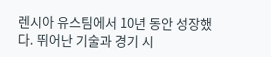렌시아 유스팀에서 10년 동안 성장했다. 뛰어난 기술과 경기 시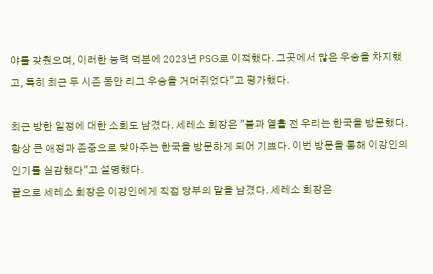야를 갖췄으며, 이러한 능력 덕분에 2023년 PSG로 이적했다. 그곳에서 많은 우승을 차지했고, 특히 최근 두 시즌 동안 리그 우승을 거머쥐었다"고 평가했다.

최근 방한 일정에 대한 소회도 남겼다. 세레소 회장은 "불과 열흘 전 우리는 한국을 방문했다. 항상 큰 애정과 존중으로 맞아주는 한국을 방문하게 되어 기쁘다. 이번 방문을 통해 이강인의 인기를 실감했다"고 설명했다.
끝으로 세레소 회장은 이강인에게 직접 당부의 말을 남겼다. 세레소 회장은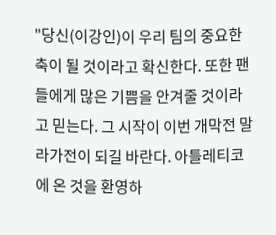"당신(이강인)이 우리 팀의 중요한 축이 될 것이라고 확신한다. 또한 팬들에게 많은 기쁨을 안겨줄 것이라고 믿는다. 그 시작이 이번 개막전 말라가전이 되길 바란다. 아틀레티코에 온 것을 환영하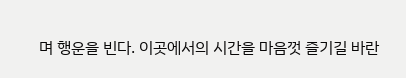며 행운을 빈다. 이곳에서의 시간을 마음껏 즐기길 바란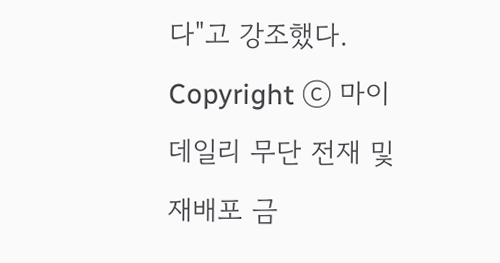다"고 강조했다.
Copyright ⓒ 마이데일리 무단 전재 및 재배포 금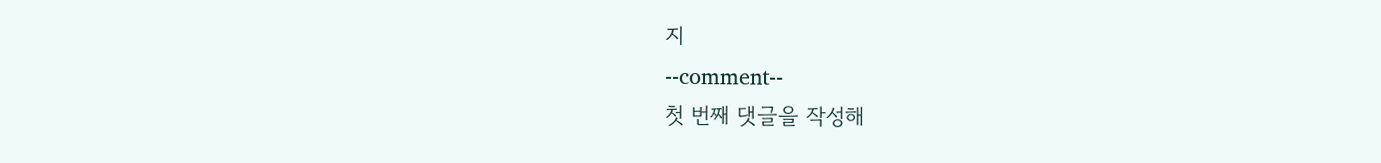지
--comment--
첫 번째 댓글을 작성해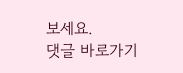보세요.
댓글 바로가기